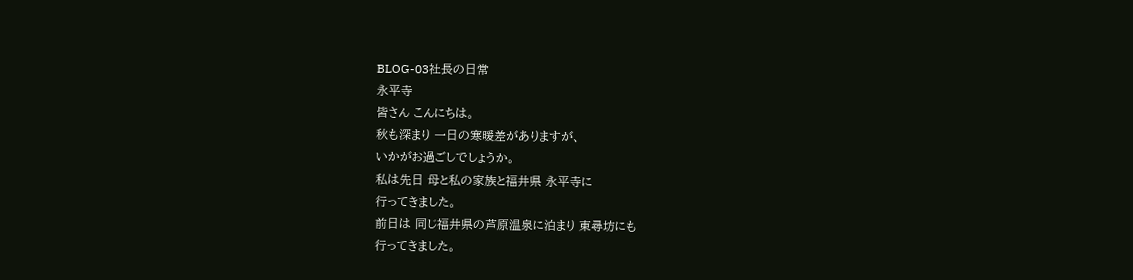BLOG-03社長の日常
永平寺
皆さん こんにちは。
秋も深まり 一日の寒暖差がありますが、
いかがお過ごしでしょうか。
私は先日 母と私の家族と福井県 永平寺に
行ってきました。
前日は 同じ福井県の芦原温泉に泊まり 東尋坊にも
行ってきました。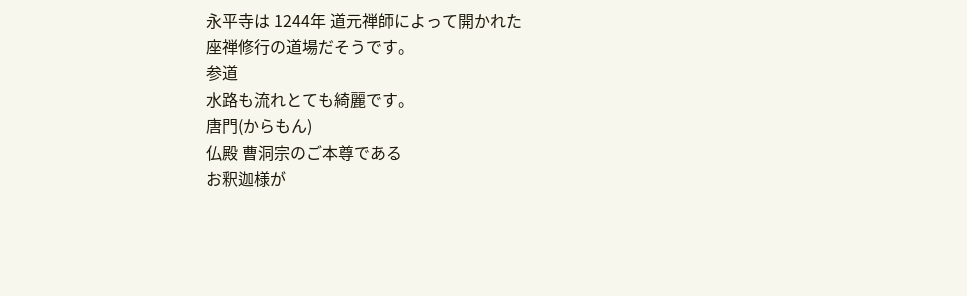永平寺は 1244年 道元禅師によって開かれた
座禅修行の道場だそうです。
参道
水路も流れとても綺麗です。
唐門(からもん)
仏殿 曹洞宗のご本尊である
お釈迦様が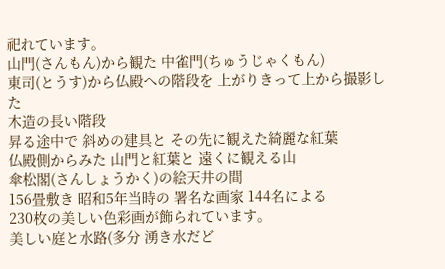祀れています。
山門(さんもん)から観た 中雀門(ちゅうじゃくもん)
東司(とうす)から仏殿への階段を 上がりきって上から撮影した
木造の長い階段
昇る途中で 斜めの建具と その先に観えた綺麗な紅葉
仏殿側からみた 山門と紅葉と 遠くに観える山
傘松閣(さんしょうかく)の絵天井の間
156畳敷き 昭和5年当時の 署名な画家 144名による
230枚の美しい色彩画が飾られています。
美しい庭と水路(多分 湧き水だど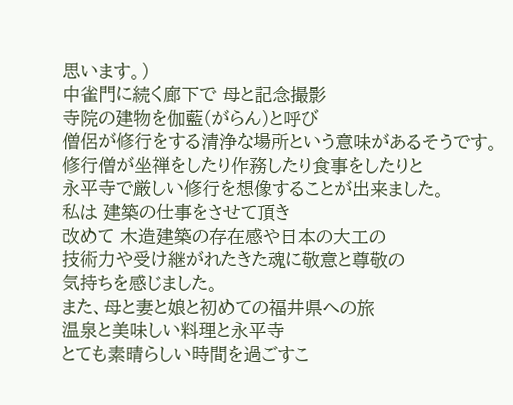思います。)
中雀門に続く廊下で 母と記念撮影
寺院の建物を伽藍(がらん)と呼び
僧侶が修行をする清浄な場所という意味があるそうです。
修行僧が坐禅をしたり作務したり食事をしたりと
永平寺で厳しい修行を想像することが出来ました。
私は 建築の仕事をさせて頂き
改めて 木造建築の存在感や日本の大工の
技術力や受け継がれたきた魂に敬意と尊敬の
気持ちを感じました。
また、母と妻と娘と初めての福井県への旅
温泉と美味しい料理と永平寺
とても素晴らしい時間を過ごすこ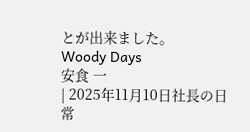とが出来ました。
Woody Days
安食 一
| 2025年11月10日社長の日常